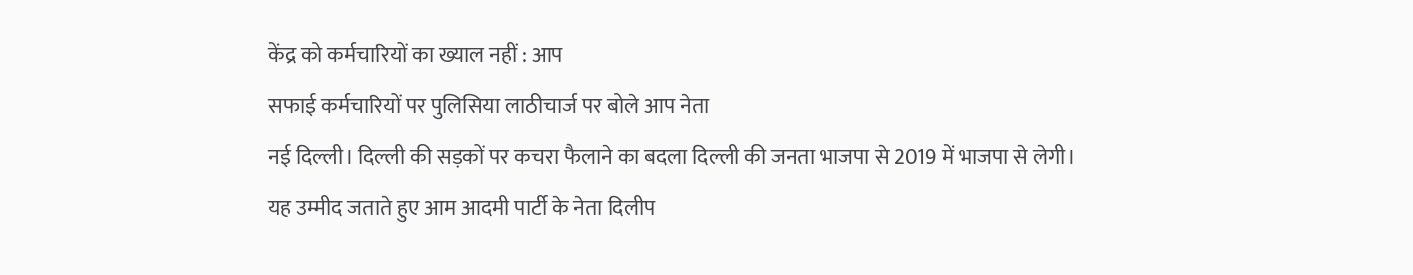केंद्र को कर्मचारियों का ख्याल नहीं : आप
सफाई कर्मचारियों पर पुलिसिया लाठीचार्ज पर बोले आप नेता
नई दिल्ली। दिल्ली की सड़कों पर कचरा फैलाने का बदला दिल्ली की जनता भाजपा से 2019 में भाजपा से लेगी।
यह उम्मीद जताते हुए आम आदमी पार्टी के नेता दिलीप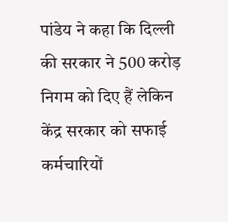पांडेय ने कहा कि दिल्ली की सरकार ने 500 करोड़ निगम को दिए हैं लेकिन केंद्र सरकार को सफाई कर्मचारियों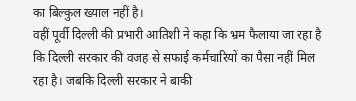का बिल्कुल ख्याल नहीं है।
वहीं पूर्वी दिल्ली की प्रभारी आतिशी ने कहा कि भ्रम फैलाया जा रहा है कि दिल्ली सरकार की वजह से सफाई कर्मचारियों का पैसा नहीं मिल रहा है। जबकि दिल्ली सरकार ने बाकी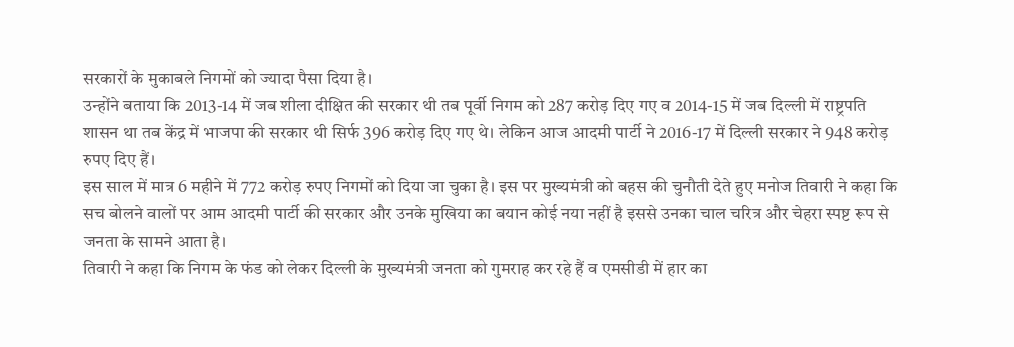सरकारों के मुकाबले निगमों को ज्यादा पैसा दिया है।
उन्होंने बताया कि 2013-14 में जब शीला दीक्षित की सरकार थी तब पूर्वी निगम को 287 करोड़ दिए गए व 2014-15 में जब दिल्ली में राष्ट्रपति शासन था तब केंद्र में भाजपा की सरकार थी सिर्फ 396 करोड़ दिए गए थे। लेकिन आज आदमी पार्टी ने 2016-17 में दिल्ली सरकार ने 948 करोड़ रुपए दिए हैं।
इस साल में मात्र 6 महीने में 772 करोड़ रुपए निगमों को दिया जा चुका है। इस पर मुख्यमंत्री को बहस की चुनौती देते हुए मनोज तिवारी ने कहा कि सच बोलने वालों पर आम आदमी पार्टी की सरकार और उनके मुखिया का बयान कोई नया नहीं है इससे उनका चाल चरित्र और चेहरा स्पष्ट रूप से जनता के सामने आता है।
तिवारी ने कहा कि निगम के फंड को लेकर दिल्ली के मुख्यमंत्री जनता को गुमराह कर रहे हैं व एमसीडी में हार का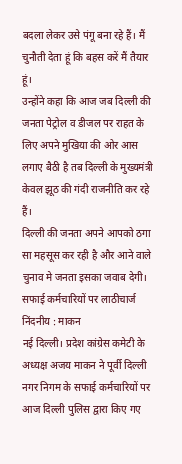बदला लेकर उसे पंगू बना रहे हैं। मैं चुनौती देता हूं कि बहस करें मैं तैयार हूं।
उन्होंने कहा कि आज जब दिल्ली की जनता पेट्रोल व डीजल पर राहत के लिए अपने मुखिया की ओर आस लगाए बैठी है तब दिल्ली के मुख्यमंत्री केवल झूठ की गंदी राजनीति कर रहे हैं।
दिल्ली की जनता अपने आपको ठगा सा महसूस कर रही है और आने वाले चुनाव मे जनता इसका जवाब देगी।
सफाई कर्मचारियों पर लाठीचार्ज निंदनीय : माकन
नई दिल्ली। प्रदेश कांग्रेस कमेटी के अध्यक्ष अजय माकन ने पूर्वी दिल्ली नगर निगम के सफाई कर्मचारियों पर आज दिल्ली पुलिस द्वारा किए गए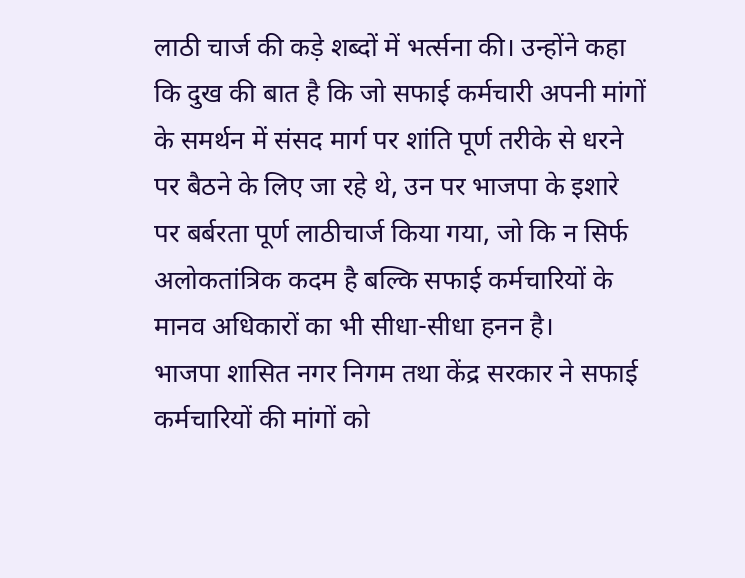लाठी चार्ज की कड़े शब्दों में भर्त्सना की। उन्होंने कहा कि दुख की बात है कि जो सफाई कर्मचारी अपनी मांगों के समर्थन में संसद मार्ग पर शांति पूर्ण तरीके से धरने पर बैठने के लिए जा रहे थे, उन पर भाजपा के इशारे पर बर्बरता पूर्ण लाठीचार्ज किया गया, जो कि न सिर्फ अलोकतांत्रिक कदम है बल्कि सफाई कर्मचारियों के मानव अधिकारों का भी सीधा-सीधा हनन है।
भाजपा शासित नगर निगम तथा केंद्र सरकार ने सफाई कर्मचारियों की मांगों को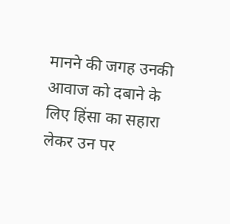मानने की जगह उनकी आवाज को दबाने के लिए हिंसा का सहारा लेकर उन पर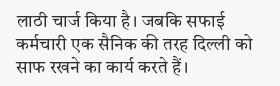लाठी चार्ज किया है। जबकि सफाई कर्मचारी एक सैनिक की तरह दिल्ली को साफ रखने का कार्य करते हैं।